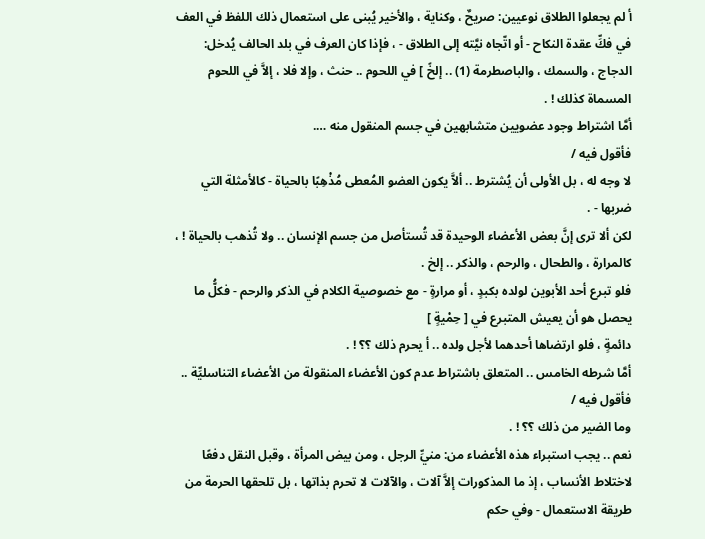أ لم يجعلوا الطلاق نوعيين: صريحٌ ، وكناية ، والأخير يُبنى على استعمال ذلك اللفظ في العف في فكِّ عقدة النكاح - أو اتّجاه نيَّته إلى الطلاق - ، فإذا كان العرف في بلد الحالف يُدخل: الدجاج ، والسمك ، والباصطرمة (1) .. إلخً ] في اللحوم .. حنث ، وإلا فلا ، إلاَّ في اللحوم المسماة كذلك ! .
أمَّا اشتراط وجود عضويين متشابهين في جسم المنقول منه ….
فأقول فيه /
لا وجه له ، بل الأولى أن يُشترط .. ألاَّ يكون العضو المُعطى مُذْهِبًا بالحياة - كالأمثلة التي ضربها - .
لكن ألا ترى إنَّ بعض الأعضاء الوحيدة قد تُستأصل من جسم الإنسان .. ولا تُذهب بالحياة ! ، كالمرارة ، والطحال ، والرحم ، والذكر .. إلخ .
فلو تبرع أحد الأبوين لولده بكبدٍ ، أو مرارةٍ - مع خصوصية الكلام في الذكر والرحم - فكلُّ ما يحصل هو أن يعيش المتبرع في [ حِمْيةٍ ]
دائمةٍ ، فلو ارتضاها أحدهما لأجل ولده .. أ يحرم ذلك ؟؟ ! .
أمَّا شرطه الخامس .. المتعلق باشتراط عدم كون الأعضاء المنقولة من الأعضاء التناسليِّة ..
فأقول فيه /
وما الضير من ذلك ؟؟ ! .
نعم .. يجب استبراء هذه الأعضاء من: منيِّ الرجل ، ومن بيض المرأة ، وقبل النقل دفعًا لاختلاط الأنساب ، إذ ما المذكورات إلاَّ آلات ، والآلات لا تحرم بذاتها ، بل تلحقها الحرمة من طريقة الاستعمال - وفي حكم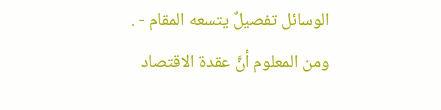الوسائل تفصيلٌ يتسعه المقام - .
ومن المعلوم أنَّ عقدة الاقتصاد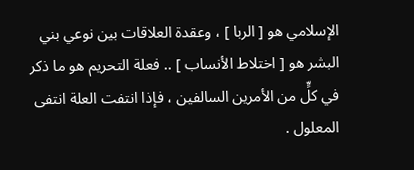الإسلامي هو [ الربا ] ، وعقدة العلاقات بين نوعي بني البشر هو [ اختلاط الأنساب ] .. فعلة التحريم هو ما ذكر في كلٍّ من الأمرين السالفين ، فإذا انتفت العلة انتفى المعلول .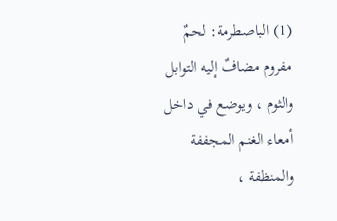(1) الباصطرمة: لحمٌ مفروم مضافٌ إليه التوابل والثوم ، ويوضع في داخل أمعاء الغنم المجففة والمنظفة ،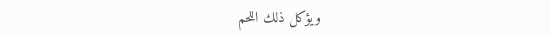ويؤكل ذلك اللحم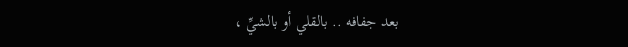بعد جفافه .. بالقلي أو بالشيِّ ،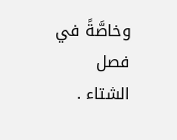وخاصَّةً في فصل الشتاء .